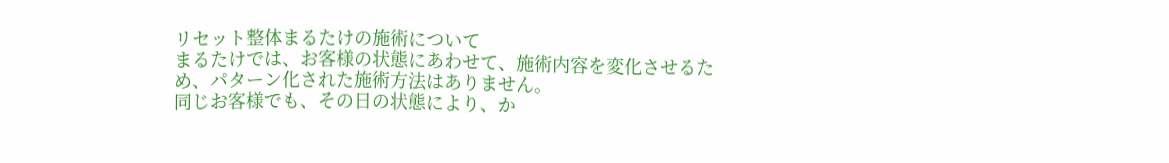リセット整体まるたけの施術について
まるたけでは、お客様の状態にあわせて、施術内容を変化させるため、パターン化された施術方法はありません。
同じお客様でも、その日の状態により、か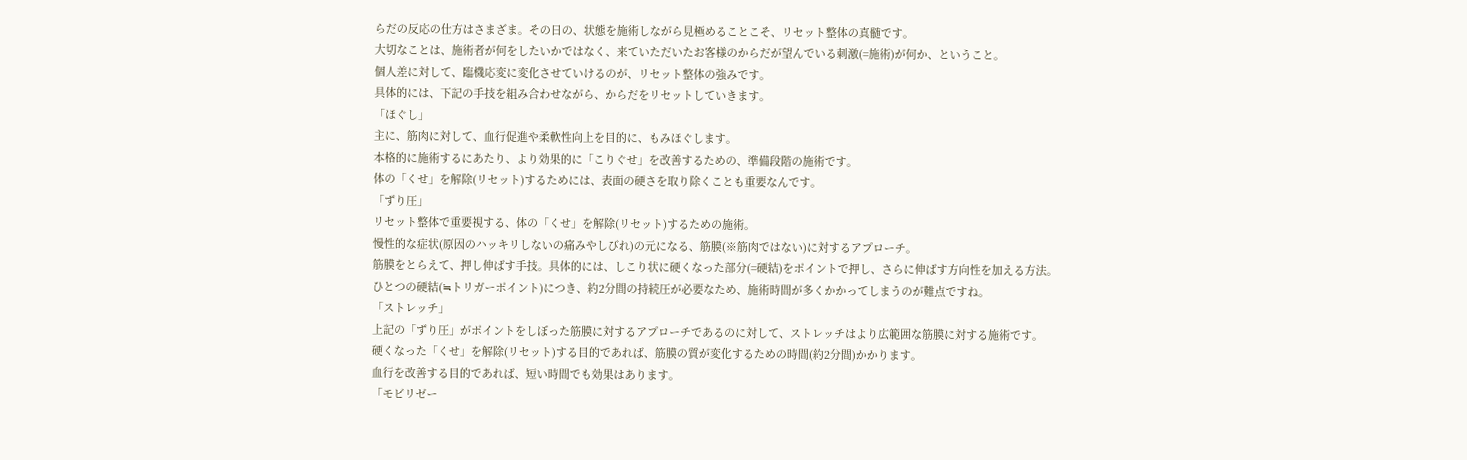らだの反応の仕方はさまざま。その日の、状態を施術しながら見極めることこそ、リセット整体の真髄です。
大切なことは、施術者が何をしたいかではなく、来ていただいたお客様のからだが望んでいる刺激(=施術)が何か、ということ。
個人差に対して、臨機応変に変化させていけるのが、リセット整体の強みです。
具体的には、下記の手技を組み合わせながら、からだをリセットしていきます。
「ほぐし」
主に、筋肉に対して、血行促進や柔軟性向上を目的に、もみほぐします。
本格的に施術するにあたり、より効果的に「こりぐせ」を改善するための、準備段階の施術です。
体の「くせ」を解除(リセット)するためには、表面の硬さを取り除くことも重要なんです。
「ずり圧」
リセット整体で重要視する、体の「くせ」を解除(リセット)するための施術。
慢性的な症状(原因のハッキリしないの痛みやしびれ)の元になる、筋膜(※筋肉ではない)に対するアプローチ。
筋膜をとらえて、押し伸ばす手技。具体的には、しこり状に硬くなった部分(=硬結)をポイントで押し、さらに伸ばす方向性を加える方法。
ひとつの硬結(≒トリガーポイント)につき、約2分間の持続圧が必要なため、施術時間が多くかかってしまうのが難点ですね。
「ストレッチ」
上記の「ずり圧」がポイントをしぼった筋膜に対するアプローチであるのに対して、ストレッチはより広範囲な筋膜に対する施術です。
硬くなった「くせ」を解除(リセット)する目的であれば、筋膜の質が変化するための時間(約2分間)かかります。
血行を改善する目的であれば、短い時間でも効果はあります。
「モビリゼー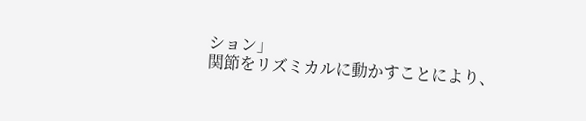ション」
関節をリズミカルに動かすことにより、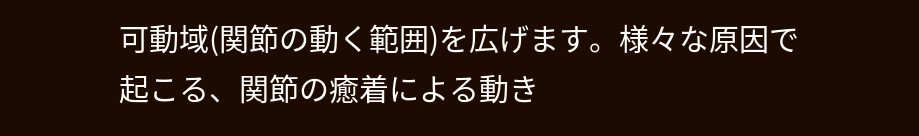可動域(関節の動く範囲)を広げます。様々な原因で起こる、関節の癒着による動き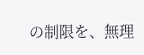の制限を、無理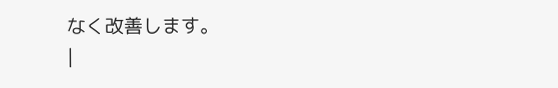なく改善します。
|